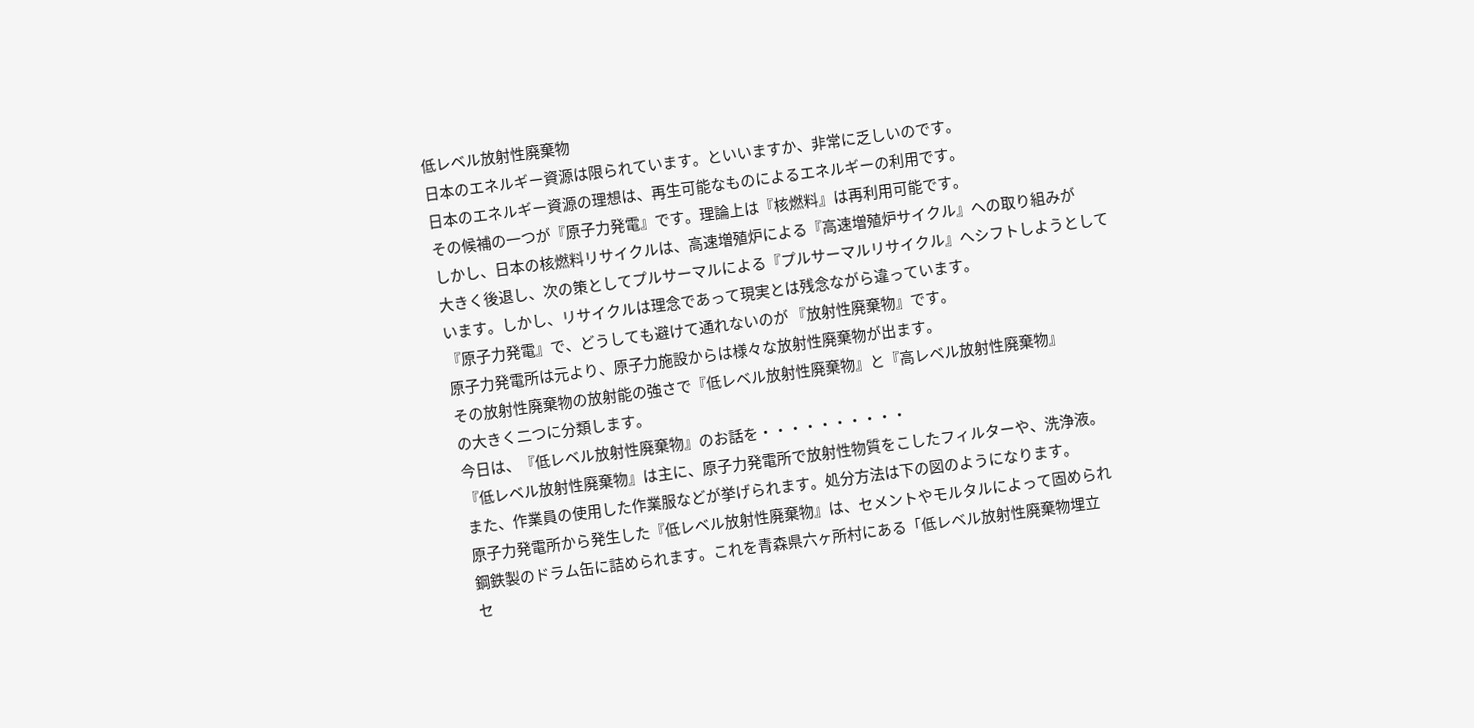低レベル放射性廃棄物
日本のエネルギー資源は限られています。といいますか、非常に乏しいのです。
日本のエネルギー資源の理想は、再生可能なものによるエネルギーの利用です。
その候補の一つが『原子力発電』です。理論上は『核燃料』は再利用可能です。
しかし、日本の核燃料リサイクルは、高速増殖炉による『高速増殖炉サイクル』への取り組みが
大きく後退し、次の策としてプルサーマルによる『プルサーマルリサイクル』へシフトしようとして
います。しかし、リサイクルは理念であって現実とは残念ながら違っています。
『原子力発電』で、どうしても避けて通れないのが 『放射性廃棄物』です。
原子力発電所は元より、原子力施設からは様々な放射性廃棄物が出ます。
その放射性廃棄物の放射能の強さで『低レベル放射性廃棄物』と『高レベル放射性廃棄物』
の大きく二つに分類します。
今日は、『低レベル放射性廃棄物』のお話を・・・・・・・・・・
『低レベル放射性廃棄物』は主に、原子力発電所で放射性物質をこしたフィルターや、洗浄液。
また、作業員の使用した作業服などが挙げられます。処分方法は下の図のようになります。
原子力発電所から発生した『低レベル放射性廃棄物』は、セメントやモルタルによって固められ
鋼鉄製のドラム缶に詰められます。これを青森県六ヶ所村にある「低レベル放射性廃棄物埋立
セ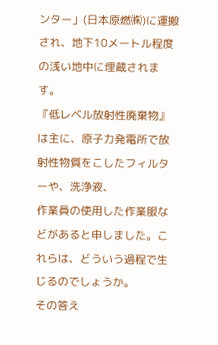ンター」(日本原燃㈱)に運搬され、地下10メートル程度の浅い地中に埋蔵されます。
『低レベル放射性廃棄物』は主に、原子力発電所で放射性物質をこしたフィルターや、洗浄液、
作業員の使用した作業服などがあると申しました。これらは、どういう過程で生じるのでしょうか。
その答え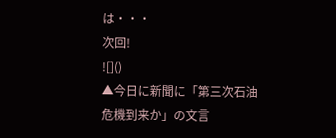は・・・
次回!
![]()
▲今日に新聞に「第三次石油危機到来か」の文言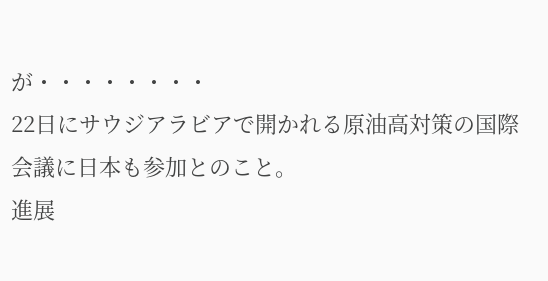が・・・・・・・・
22日にサウジアラビアで開かれる原油高対策の国際会議に日本も参加とのこと。
進展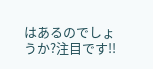はあるのでしょうか?注目です!!